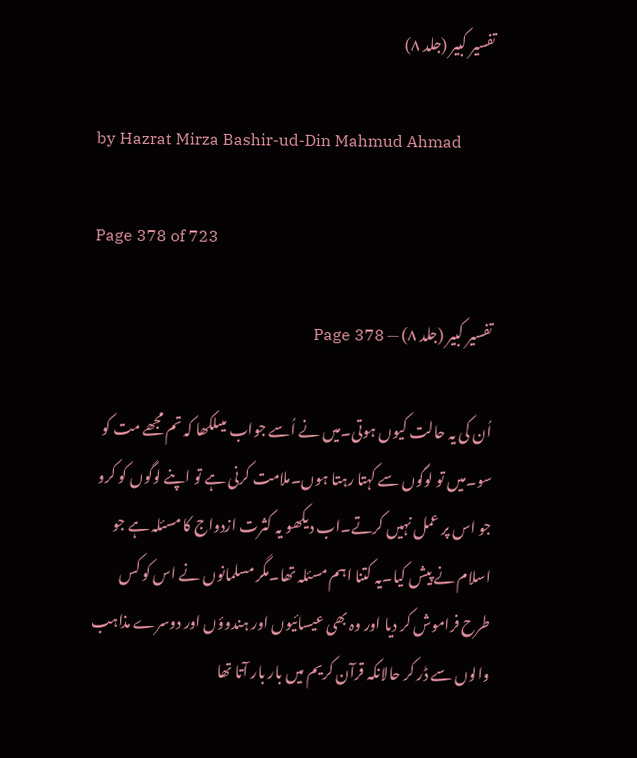تفسیر کبیر (جلد ۸)

by Hazrat Mirza Bashir-ud-Din Mahmud Ahmad

Page 378 of 723

تفسیر کبیر (جلد ۸) — Page 378

اُن کی یہ حالت کیوں ہوتی۔میں نے اُسے جواب میںلکھا کہ تم مجھے مت کو سو۔میں تو لوگوں سے کہتا رہتا ہوں۔ملامت کرنی ہے تو اپنے لوگوں کو کرو جو اس پر عمل نہیں کرتے۔اب دیکھو یہ کثرت ازدواج کا مسئلہ ہے جو اسلام نے پیش کیا۔یہ کتنا اہم مسئلہ تھا۔مگر مسلمانوں نے اس کو کس طرح فراموش کر دیا اور وہ بھی عیسائیوں اور ہندوؤں اور دوسرے مذاہب والوں سے ڈر کر حالانکہ قرآن کریم میں بار بار آتا تھا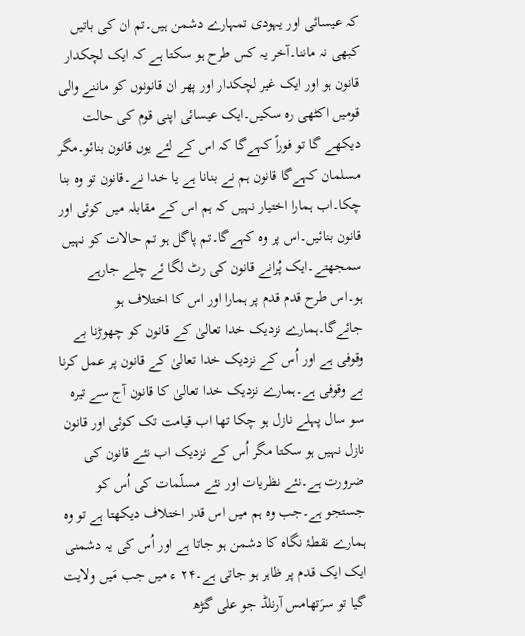کہ عیسائی اور یہودی تمہارے دشمن ہیں۔تم ان کی باتیں کبھی نہ ماننا۔آخر یہ کس طرح ہو سکتا ہے کہ ایک لچکدار قانون ہو اور ایک غیر لچکدار اور پھر ان قانونوں کو ماننے والی قومیں اکٹھی رہ سکیں۔ایک عیسائی اپنی قوم کی حالت دیکھے گا تو فوراً کہےگا کہ اس کے لئے یوں قانون بنائو۔مگر مسلمان کہےگا قانون ہم نے بنانا ہے یا خدا نے۔قانون تو وہ بنا چکا۔اب ہمارا اختیار نہیں کہ ہم اس کے مقابلہ میں کوئی اور قانون بنائیں۔اس پر وہ کہےگا۔تم پاگل ہو تم حالات کو نہیں سمجھتے۔ایک پُرانے قانون کی رٹ لگا ئے چلے جارہے ہو۔اس طرح قدم قدم پر ہمارا اور اس کا اختلاف ہو جائےگا۔ہمارے نزدیک خدا تعالیٰ کے قانون کو چھوڑنا بے وقوفی ہے اور اُس کے نزدیک خدا تعالیٰ کے قانون پر عمل کرنا بے وقوفی ہے۔ہمارے نزدیک خدا تعالیٰ کا قانون آج سے تیرہ سو سال پہلے نازل ہو چکا تھا اب قیامت تک کوئی اور قانون نازل نہیں ہو سکتا مگر اُس کے نزدیک اب نئے قانون کی ضرورت ہے۔نئے نظریات اور نئے مسلّمات کی اُس کو جستجو ہے۔جب وہ ہم میں اس قدر اختلاف دیکھتا ہے تو وہ ہمارے نقطۂ نگاہ کا دشمن ہو جاتا ہے اور اُس کی یہ دشمنی ایک ایک قدم پر ظاہر ہو جاتی ہے۔۲۴ ء میں جب مَیں ولایت گیا تو سرَتھامس آرنلڈ جو علی گڑھ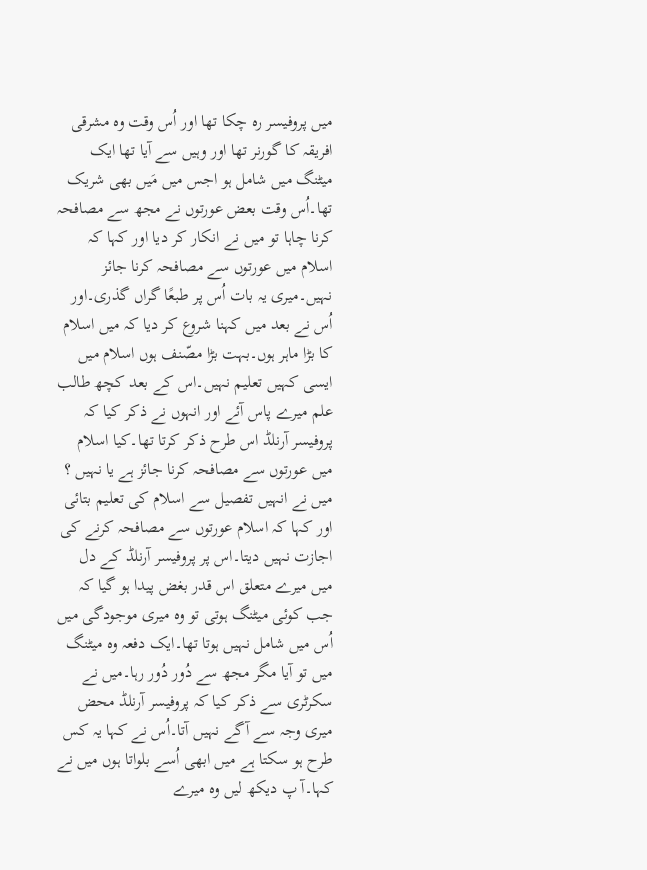میں پروفیسر رہ چکا تھا اور اُس وقت وہ مشرقی افریقہ کا گورنر تھا اور وہیں سے آیا تھا ایک میٹنگ میں شامل ہو اجس میں مَیں بھی شریک تھا۔اُس وقت بعض عورتوں نے مجھ سے مصافحہ کرنا چاہا تو میں نے انکار کر دیا اور کہا کہ اسلام میں عورتوں سے مصافحہ کرنا جائز نہیں۔میری یہ بات اُس پر طبعًا گراں گذری۔اور اُس نے بعد میں کہنا شروع کر دیا کہ میں اسلام کا بڑا ماہر ہوں۔بہت بڑا مصّنف ہوں اسلام میں ایسی کہیں تعلیم نہیں۔اس کے بعد کچھ طالب علم میرے پاس آئے اور انہوں نے ذکر کیا کہ پروفیسر آرنلڈ اس طرح ذکر کرتا تھا۔کیا اسلام میں عورتوں سے مصافحہ کرنا جائز ہے یا نہیں ؟ میں نے انہیں تفصیل سے اسلام کی تعلیم بتائی اور کہا کہ اسلام عورتوں سے مصافحہ کرنے کی اجازت نہیں دیتا۔اس پر پروفیسر آرنلڈ کے دل میں میرے متعلق اس قدر بغض پیدا ہو گیا کہ جب کوئی میٹنگ ہوتی تو وہ میری موجودگی میں اُس میں شامل نہیں ہوتا تھا۔ایک دفعہ وہ میٹنگ میں تو آیا مگر مجھ سے دُور دُور رہا۔میں نے سکرٹری سے ذکر کیا کہ پروفیسر آرنلڈ محض میری وجہ سے آگے نہیں آتا۔اُس نے کہا یہ کس طرح ہو سکتا ہے میں ابھی اُسے بلواتا ہوں میں نے کہا۔آ پ دیکھ لیں وہ میرے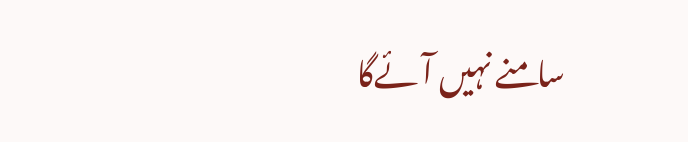سامنے نہیں آئےگا